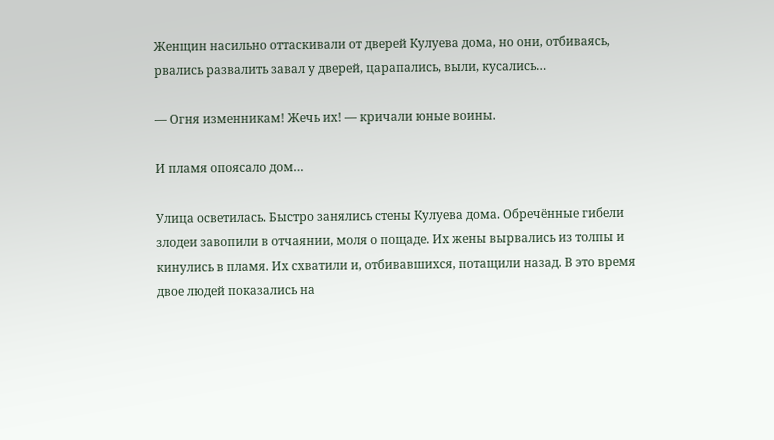Женщин насильно оттаскивали от дверей Кулуева дома, но они, отбиваясь, рвались развалить завал у дверей, царапались, выли, кусались…

— Огня изменникам! Жечь их! — кричали юные воины.

И пламя опоясало дом…

Улица осветилась. Быстро занялись стены Кулуева дома. Обречённые гибели злодеи завопили в отчаянии, моля о пощаде. Их жены вырвались из толпы и кинулись в пламя. Их схватили и, отбивавшихся, потащили назад. В это время двое людей показались на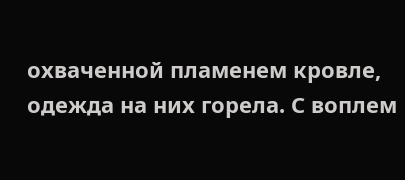охваченной пламенем кровле, одежда на них горела. С воплем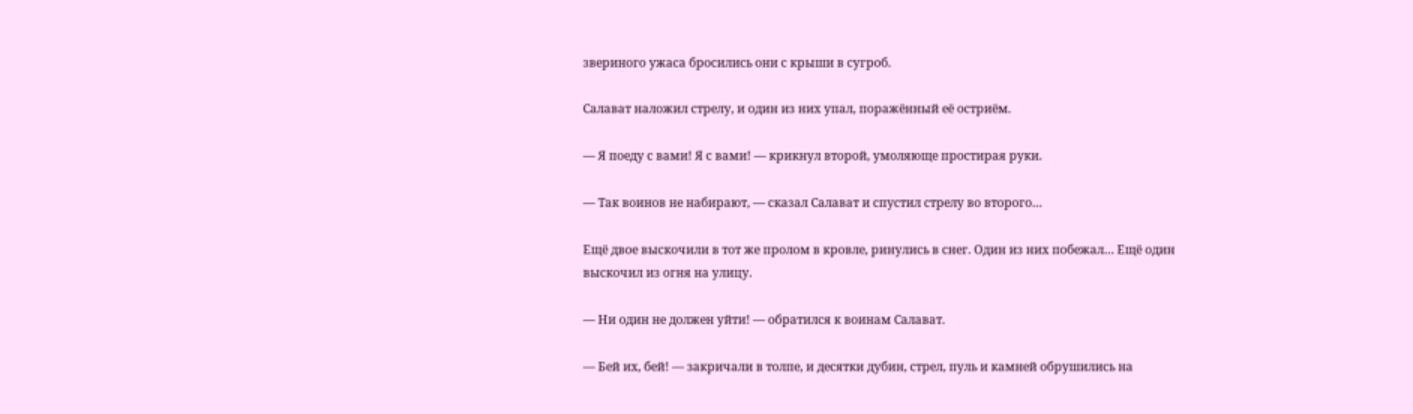звериного ужаса бросились они с крыши в сугроб.

Салават наложил стрелу, и один из них упал, поражённый её остриём.

— Я поеду с вами! Я с вами! — крикнул второй, умоляюще простирая руки.

— Так воинов не набирают, — сказал Салават и спустил стрелу во второго…

Ещё двое выскочили в тот же пролом в кровле, ринулись в снег. Один из них побежал… Ещё один выскочил из огня на улицу.

— Ни один не должен уйти! — обратился к воинам Салават.

— Бей их, бей! — закричали в толпе, и десятки дубин, стрел, пуль и камней обрушились на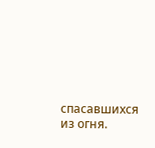спасавшихся из огня.